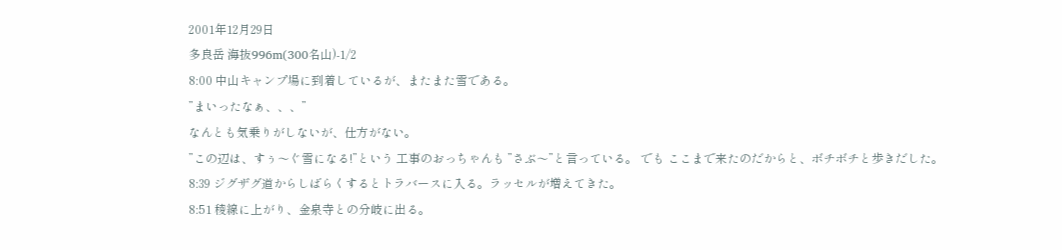2001年12月29日
多良岳 海抜996m(300名山)-1/2
8:00 中山キャンプ場に到着しているが、またまた雪である。
”まいったなぁ、、、”
なんとも気乗りがしないが、仕方がない。
”この辺は、すぅ〜ぐ雪になる!”という 工事のおっちゃんも ”さぶ〜”と言っている。 でも ここまで来たのだからと、ボチボチと歩きだした。
8:39 ジグザグ道からしばらくするとトラバースに入る。ラッセルが増えてきた。
8:51 稜線に上がり、金泉寺との分岐に出る。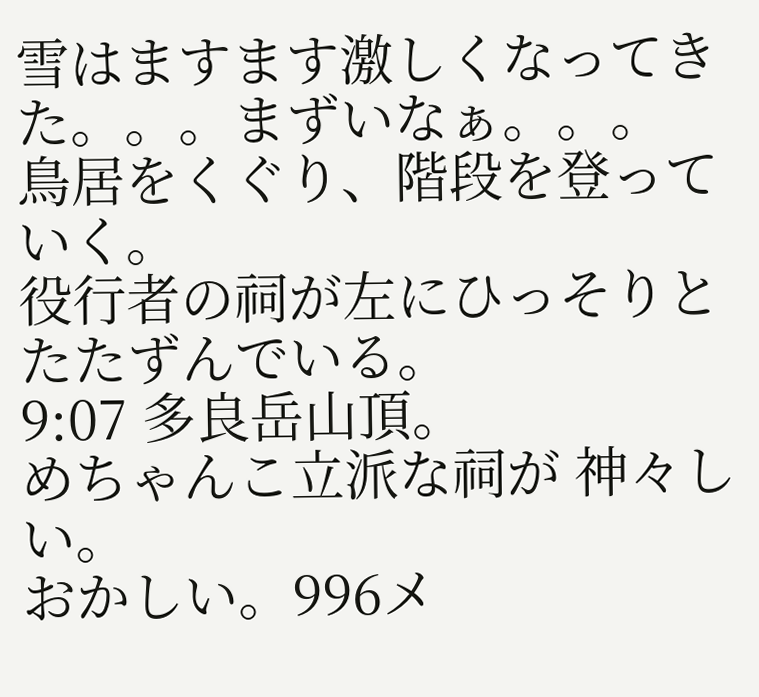雪はますます激しくなってきた。。。まずいなぁ。。。
鳥居をくぐり、階段を登っていく。
役行者の祠が左にひっそりとたたずんでいる。
9:07 多良岳山頂。
めちゃんこ立派な祠が 神々しい。
おかしい。996メ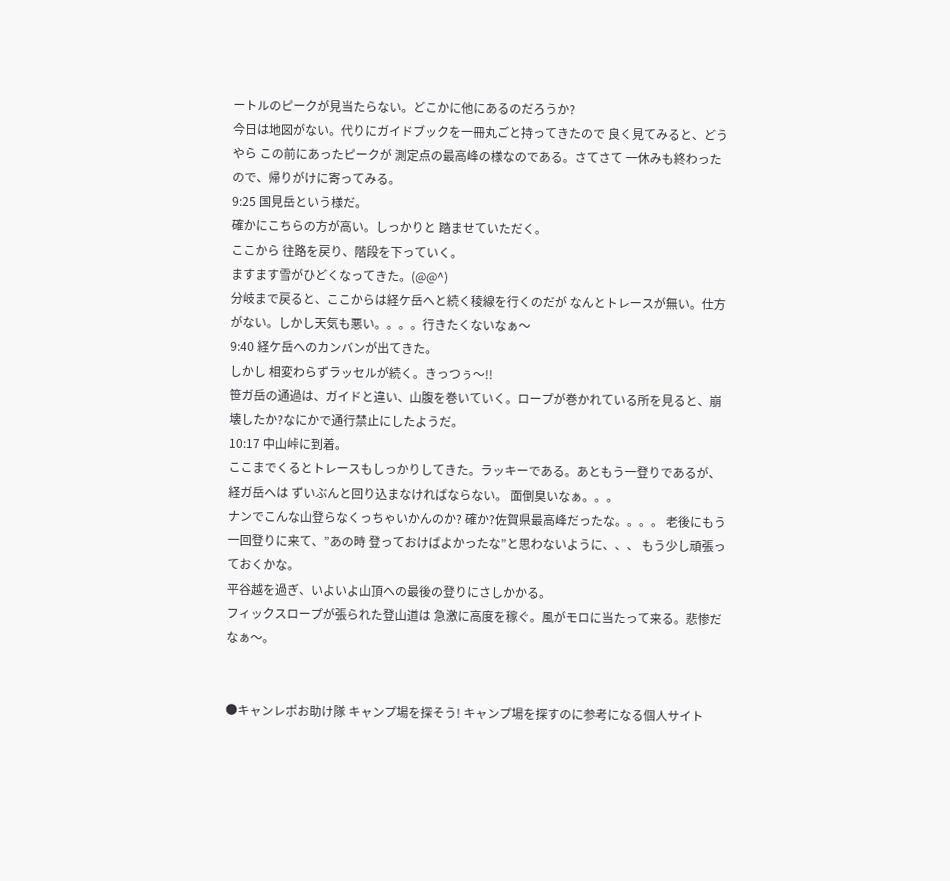ートルのピークが見当たらない。どこかに他にあるのだろうか?
今日は地図がない。代りにガイドブックを一冊丸ごと持ってきたので 良く見てみると、どうやら この前にあったピークが 測定点の最高峰の様なのである。さてさて 一休みも終わったので、帰りがけに寄ってみる。
9:25 国見岳という様だ。
確かにこちらの方が高い。しっかりと 踏ませていただく。
ここから 往路を戻り、階段を下っていく。
ますます雪がひどくなってきた。(@@^)
分岐まで戻ると、ここからは経ケ岳へと続く稜線を行くのだが なんとトレースが無い。仕方がない。しかし天気も悪い。。。。行きたくないなぁ〜
9:40 経ケ岳へのカンバンが出てきた。
しかし 相変わらずラッセルが続く。きっつぅ〜!!
笹ガ岳の通過は、ガイドと違い、山腹を巻いていく。ロープが巻かれている所を見ると、崩壊したか?なにかで通行禁止にしたようだ。
10:17 中山峠に到着。
ここまでくるとトレースもしっかりしてきた。ラッキーである。あともう一登りであるが、経ガ岳へは ずいぶんと回り込まなければならない。 面倒臭いなぁ。。。
ナンでこんな山登らなくっちゃいかんのか? 確か?佐賀県最高峰だったな。。。。 老後にもう一回登りに来て、”あの時 登っておけばよかったな”と思わないように、、、 もう少し頑張っておくかな。
平谷越を過ぎ、いよいよ山頂への最後の登りにさしかかる。
フィックスロープが張られた登山道は 急激に高度を稼ぐ。風がモロに当たって来る。悲惨だなぁ〜。


●キャンレポお助け隊 キャンプ場を探そう! キャンプ場を探すのに参考になる個人サイト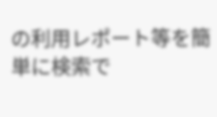の利用レポート等を簡単に検索で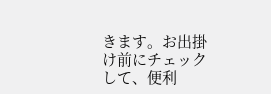きます。お出掛け前にチェックして、便利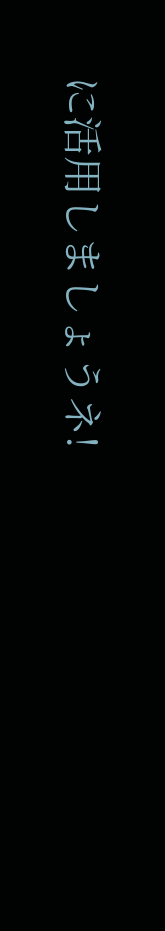に活用しましょうネ!